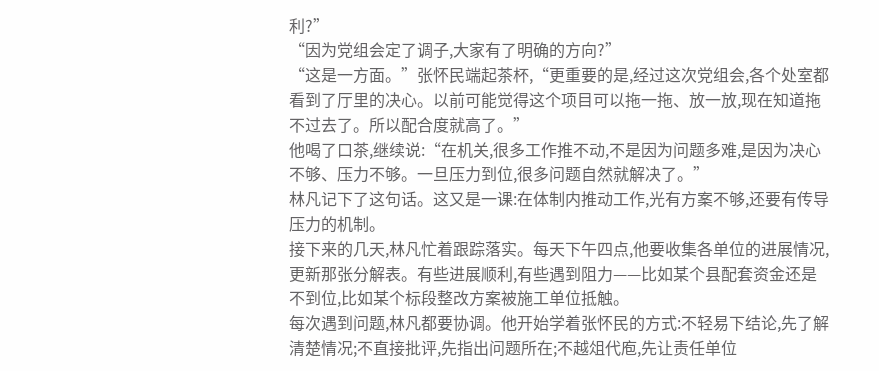利?”
“因为党组会定了调子,大家有了明确的方向?”
“这是一方面。”张怀民端起茶杯,“更重要的是,经过这次党组会,各个处室都看到了厅里的决心。以前可能觉得这个项目可以拖一拖、放一放,现在知道拖不过去了。所以配合度就高了。”
他喝了口茶,继续说:“在机关,很多工作推不动,不是因为问题多难,是因为决心不够、压力不够。一旦压力到位,很多问题自然就解决了。”
林凡记下了这句话。这又是一课:在体制内推动工作,光有方案不够,还要有传导压力的机制。
接下来的几天,林凡忙着跟踪落实。每天下午四点,他要收集各单位的进展情况,更新那张分解表。有些进展顺利,有些遇到阻力——比如某个县配套资金还是不到位,比如某个标段整改方案被施工单位抵触。
每次遇到问题,林凡都要协调。他开始学着张怀民的方式:不轻易下结论,先了解清楚情况;不直接批评,先指出问题所在;不越俎代庖,先让责任单位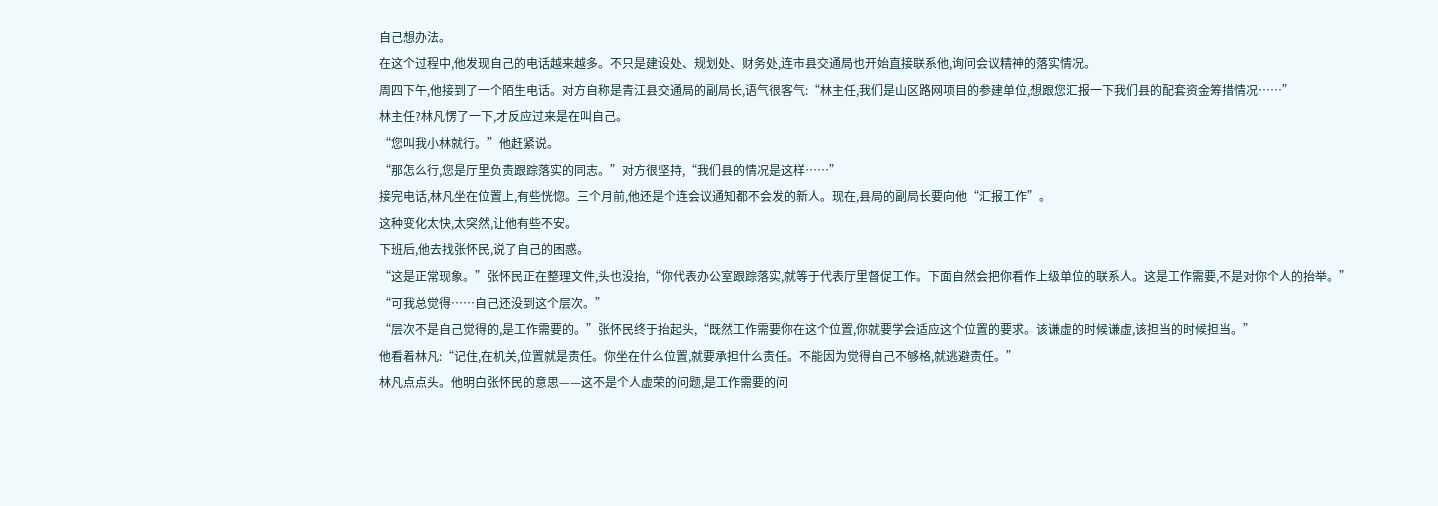自己想办法。
在这个过程中,他发现自己的电话越来越多。不只是建设处、规划处、财务处,连市县交通局也开始直接联系他,询问会议精神的落实情况。
周四下午,他接到了一个陌生电话。对方自称是青江县交通局的副局长,语气很客气:“林主任,我们是山区路网项目的参建单位,想跟您汇报一下我们县的配套资金筹措情况……”
林主任?林凡愣了一下,才反应过来是在叫自己。
“您叫我小林就行。”他赶紧说。
“那怎么行,您是厅里负责跟踪落实的同志。”对方很坚持,“我们县的情况是这样……”
接完电话,林凡坐在位置上,有些恍惚。三个月前,他还是个连会议通知都不会发的新人。现在,县局的副局长要向他“汇报工作”。
这种变化太快,太突然,让他有些不安。
下班后,他去找张怀民,说了自己的困惑。
“这是正常现象。”张怀民正在整理文件,头也没抬,“你代表办公室跟踪落实,就等于代表厅里督促工作。下面自然会把你看作上级单位的联系人。这是工作需要,不是对你个人的抬举。”
“可我总觉得……自己还没到这个层次。”
“层次不是自己觉得的,是工作需要的。”张怀民终于抬起头,“既然工作需要你在这个位置,你就要学会适应这个位置的要求。该谦虚的时候谦虚,该担当的时候担当。”
他看着林凡:“记住,在机关,位置就是责任。你坐在什么位置,就要承担什么责任。不能因为觉得自己不够格,就逃避责任。”
林凡点点头。他明白张怀民的意思——这不是个人虚荣的问题,是工作需要的问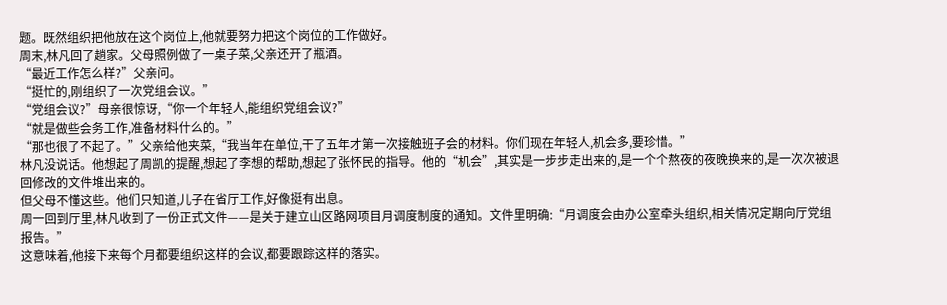题。既然组织把他放在这个岗位上,他就要努力把这个岗位的工作做好。
周末,林凡回了趟家。父母照例做了一桌子菜,父亲还开了瓶酒。
“最近工作怎么样?”父亲问。
“挺忙的,刚组织了一次党组会议。”
“党组会议?”母亲很惊讶,“你一个年轻人,能组织党组会议?”
“就是做些会务工作,准备材料什么的。”
“那也很了不起了。”父亲给他夹菜,“我当年在单位,干了五年才第一次接触班子会的材料。你们现在年轻人,机会多,要珍惜。”
林凡没说话。他想起了周凯的提醒,想起了李想的帮助,想起了张怀民的指导。他的“机会”,其实是一步步走出来的,是一个个熬夜的夜晚换来的,是一次次被退回修改的文件堆出来的。
但父母不懂这些。他们只知道,儿子在省厅工作,好像挺有出息。
周一回到厅里,林凡收到了一份正式文件——是关于建立山区路网项目月调度制度的通知。文件里明确:“月调度会由办公室牵头组织,相关情况定期向厅党组报告。”
这意味着,他接下来每个月都要组织这样的会议,都要跟踪这样的落实。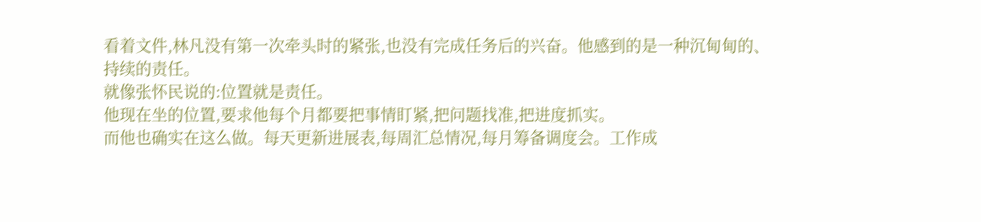看着文件,林凡没有第一次牵头时的紧张,也没有完成任务后的兴奋。他感到的是一种沉甸甸的、持续的责任。
就像张怀民说的:位置就是责任。
他现在坐的位置,要求他每个月都要把事情盯紧,把问题找准,把进度抓实。
而他也确实在这么做。每天更新进展表,每周汇总情况,每月筹备调度会。工作成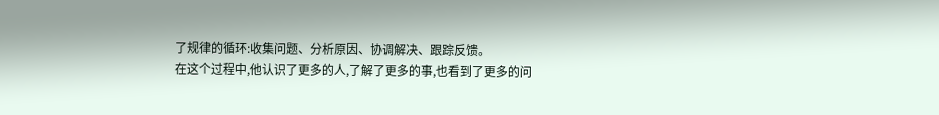了规律的循环:收集问题、分析原因、协调解决、跟踪反馈。
在这个过程中,他认识了更多的人,了解了更多的事,也看到了更多的问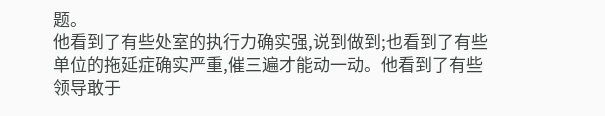题。
他看到了有些处室的执行力确实强,说到做到;也看到了有些单位的拖延症确实严重,催三遍才能动一动。他看到了有些领导敢于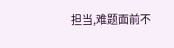担当,难题面前不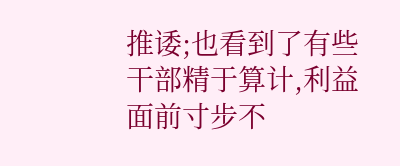推诿;也看到了有些干部精于算计,利益面前寸步不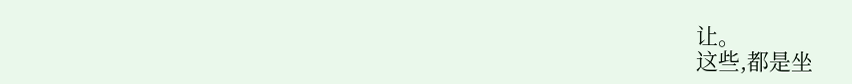让。
这些,都是坐